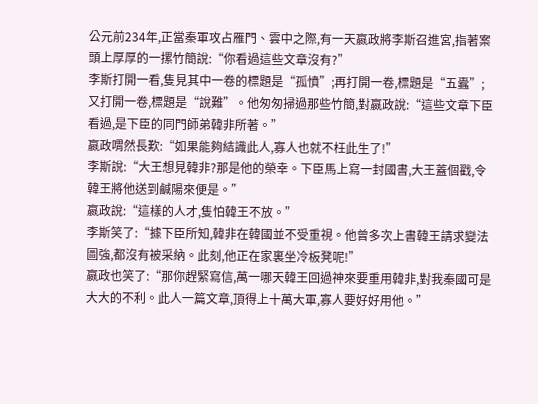公元前234年,正當秦軍攻占雁門、雲中之際,有一天嬴政將李斯召進宮,指著案頭上厚厚的一摞竹簡說:“你看過這些文章沒有?”
李斯打開一看,隻見其中一卷的標題是“孤憤”;再打開一卷,標題是“五蠹”;又打開一卷,標題是“說難”。他匆匆掃過那些竹簡,對嬴政說:“這些文章下臣看過,是下臣的同門師弟韓非所著。”
嬴政喟然長歎:“如果能夠結識此人,寡人也就不枉此生了!”
李斯說:“大王想見韓非?那是他的榮幸。下臣馬上寫一封國書,大王蓋個戳,令韓王將他送到鹹陽來便是。”
嬴政說:“這樣的人才,隻怕韓王不放。”
李斯笑了:“據下臣所知,韓非在韓國並不受重視。他曾多次上書韓王請求變法圖強,都沒有被采納。此刻,他正在家裏坐冷板凳呢!”
嬴政也笑了:“那你趕緊寫信,萬一哪天韓王回過神來要重用韓非,對我秦國可是大大的不利。此人一篇文章,頂得上十萬大軍,寡人要好好用他。”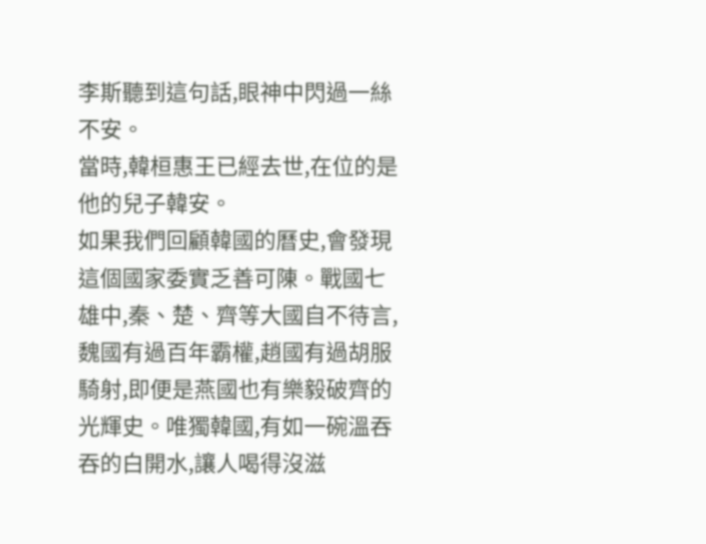李斯聽到這句話,眼神中閃過一絲不安。
當時,韓桓惠王已經去世,在位的是他的兒子韓安。
如果我們回顧韓國的曆史,會發現這個國家委實乏善可陳。戰國七雄中,秦、楚、齊等大國自不待言,魏國有過百年霸權,趙國有過胡服騎射,即便是燕國也有樂毅破齊的光輝史。唯獨韓國,有如一碗溫吞吞的白開水,讓人喝得沒滋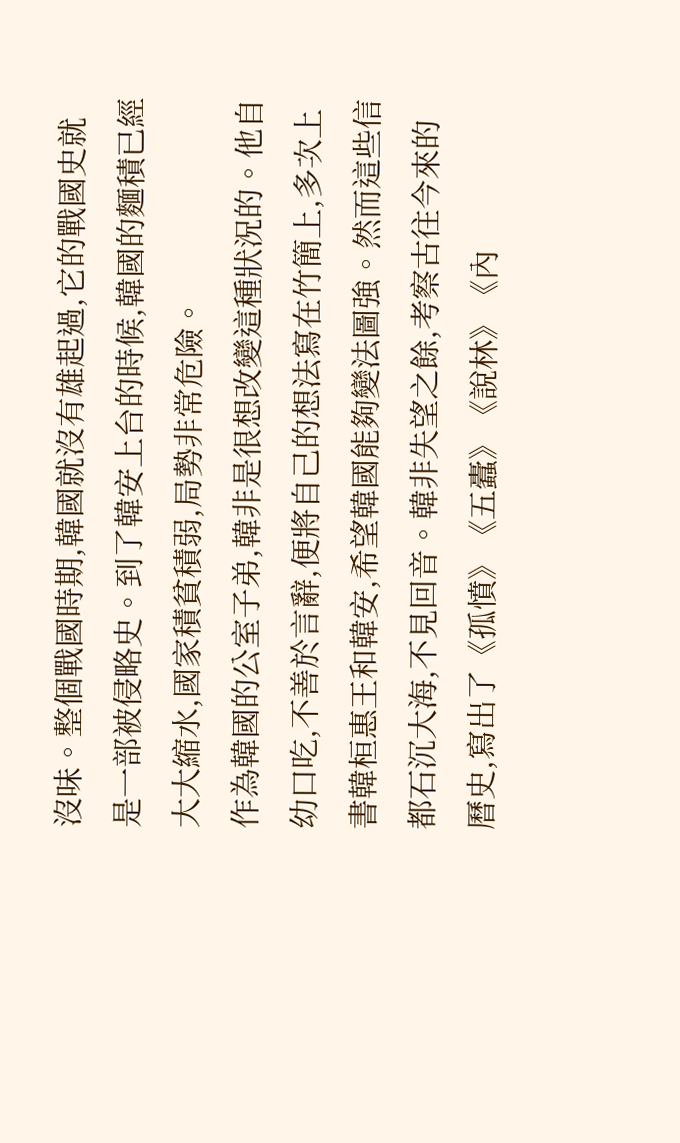沒味。整個戰國時期,韓國就沒有雄起過,它的戰國史就是一部被侵略史。到了韓安上台的時候,韓國的麵積已經大大縮水,國家積貧積弱,局勢非常危險。
作為韓國的公室子弟,韓非是很想改變這種狀況的。他自幼口吃,不善於言辭,便將自己的想法寫在竹簡上,多次上書韓桓惠王和韓安,希望韓國能夠變法圖強。然而這些信都石沉大海,不見回音。韓非失望之餘,考察古往今來的曆史,寫出了《孤憤》《五蠹》《說林》《內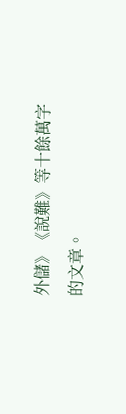外儲》《說難》等十餘萬字的文章。